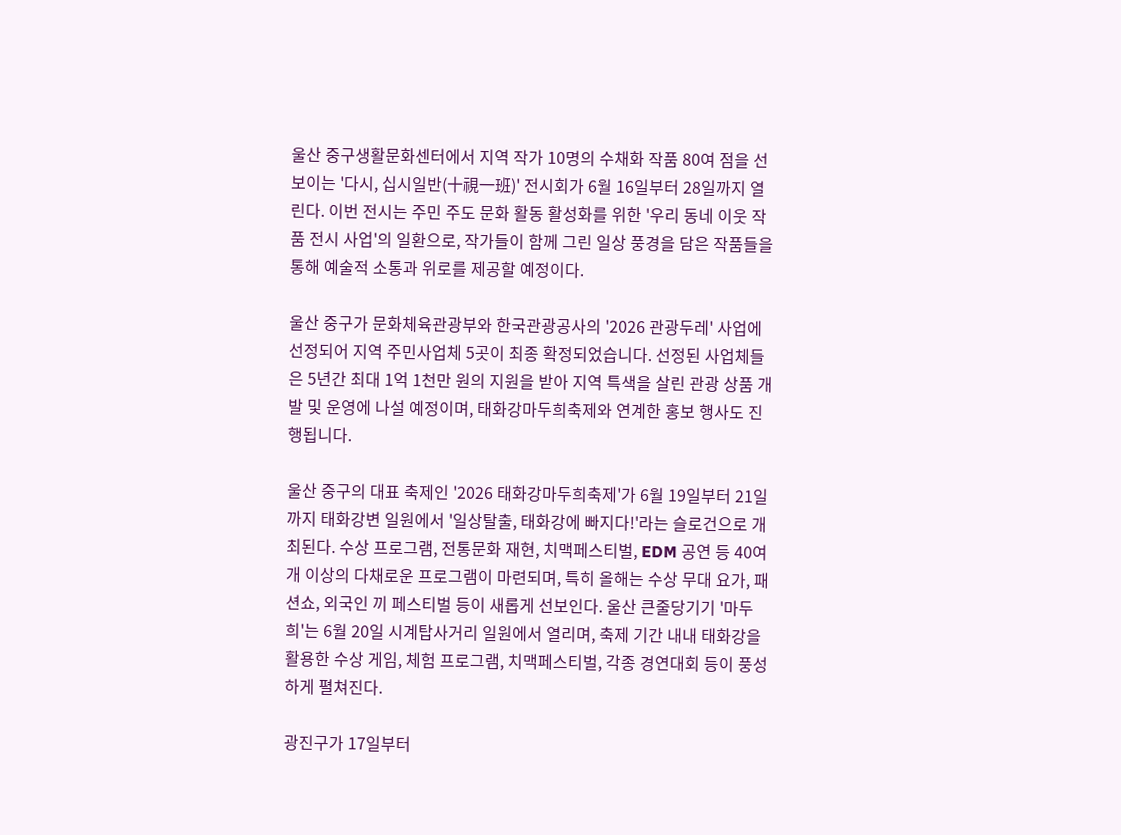울산 중구생활문화센터에서 지역 작가 10명의 수채화 작품 80여 점을 선보이는 '다시, 십시일반(十視一班)' 전시회가 6월 16일부터 28일까지 열린다. 이번 전시는 주민 주도 문화 활동 활성화를 위한 '우리 동네 이웃 작품 전시 사업'의 일환으로, 작가들이 함께 그린 일상 풍경을 담은 작품들을 통해 예술적 소통과 위로를 제공할 예정이다.

울산 중구가 문화체육관광부와 한국관광공사의 '2026 관광두레' 사업에 선정되어 지역 주민사업체 5곳이 최종 확정되었습니다. 선정된 사업체들은 5년간 최대 1억 1천만 원의 지원을 받아 지역 특색을 살린 관광 상품 개발 및 운영에 나설 예정이며, 태화강마두희축제와 연계한 홍보 행사도 진행됩니다.

울산 중구의 대표 축제인 '2026 태화강마두희축제'가 6월 19일부터 21일까지 태화강변 일원에서 '일상탈출, 태화강에 빠지다!'라는 슬로건으로 개최된다. 수상 프로그램, 전통문화 재현, 치맥페스티벌, EDM 공연 등 40여 개 이상의 다채로운 프로그램이 마련되며, 특히 올해는 수상 무대 요가, 패션쇼, 외국인 끼 페스티벌 등이 새롭게 선보인다. 울산 큰줄당기기 '마두희'는 6월 20일 시계탑사거리 일원에서 열리며, 축제 기간 내내 태화강을 활용한 수상 게임, 체험 프로그램, 치맥페스티벌, 각종 경연대회 등이 풍성하게 펼쳐진다.

광진구가 17일부터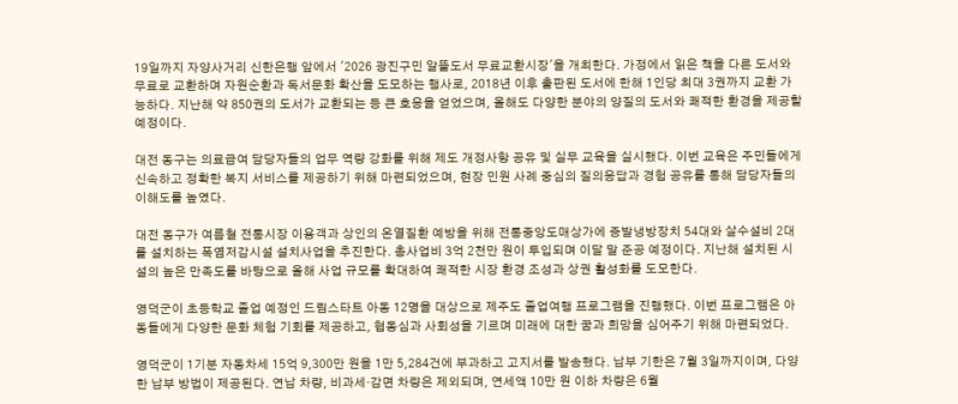19일까지 자양사거리 신한은행 앞에서 '2026 광진구민 알뜰도서 무료교환시장'을 개최한다. 가정에서 읽은 책을 다른 도서와 무료로 교환하며 자원순환과 독서문화 확산을 도모하는 행사로, 2018년 이후 출판된 도서에 한해 1인당 최대 3권까지 교환 가능하다. 지난해 약 850권의 도서가 교환되는 등 큰 호응을 얻었으며, 올해도 다양한 분야의 양질의 도서와 쾌적한 환경을 제공할 예정이다.

대전 동구는 의료급여 담당자들의 업무 역량 강화를 위해 제도 개정사항 공유 및 실무 교육을 실시했다. 이번 교육은 주민들에게 신속하고 정확한 복지 서비스를 제공하기 위해 마련되었으며, 현장 민원 사례 중심의 질의응답과 경험 공유를 통해 담당자들의 이해도를 높였다.

대전 동구가 여름철 전통시장 이용객과 상인의 온열질환 예방을 위해 전통중앙도매상가에 증발냉방장치 54대와 살수설비 2대를 설치하는 폭염저감시설 설치사업을 추진한다. 총사업비 3억 2천만 원이 투입되며 이달 말 준공 예정이다. 지난해 설치된 시설의 높은 만족도를 바탕으로 올해 사업 규모를 확대하여 쾌적한 시장 환경 조성과 상권 활성화를 도모한다.

영덕군이 초등학교 졸업 예정인 드림스타트 아동 12명을 대상으로 제주도 졸업여행 프로그램을 진행했다. 이번 프로그램은 아동들에게 다양한 문화 체험 기회를 제공하고, 협동심과 사회성을 기르며 미래에 대한 꿈과 희망을 심어주기 위해 마련되었다.

영덕군이 1기분 자동차세 15억 9,300만 원을 1만 5,284건에 부과하고 고지서를 발송했다. 납부 기한은 7월 3일까지이며, 다양한 납부 방법이 제공된다. 연납 차량, 비과세·감면 차량은 제외되며, 연세액 10만 원 이하 차량은 6월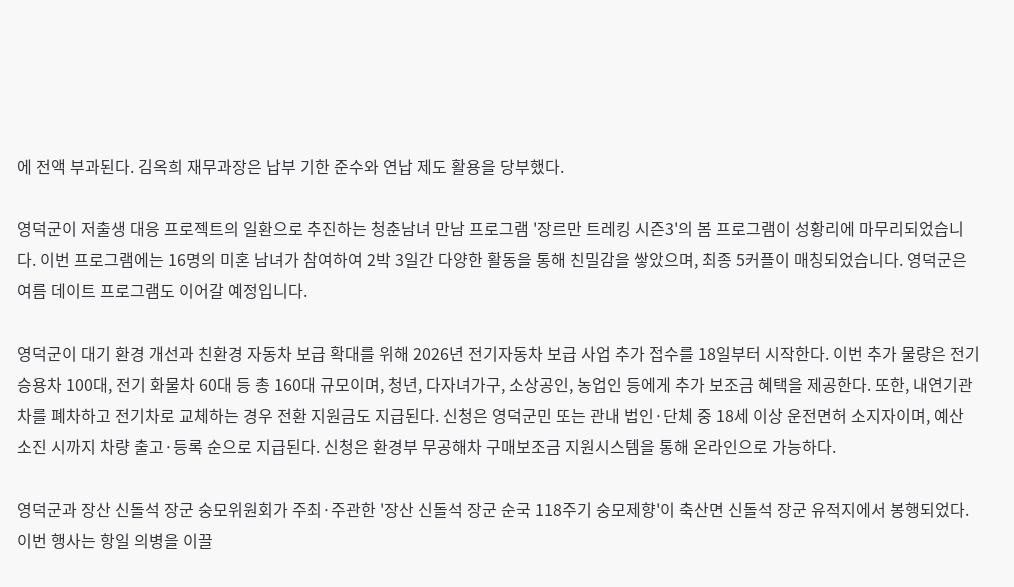에 전액 부과된다. 김옥희 재무과장은 납부 기한 준수와 연납 제도 활용을 당부했다.

영덕군이 저출생 대응 프로젝트의 일환으로 추진하는 청춘남녀 만남 프로그램 '장르만 트레킹 시즌3'의 봄 프로그램이 성황리에 마무리되었습니다. 이번 프로그램에는 16명의 미혼 남녀가 참여하여 2박 3일간 다양한 활동을 통해 친밀감을 쌓았으며, 최종 5커플이 매칭되었습니다. 영덕군은 여름 데이트 프로그램도 이어갈 예정입니다.

영덕군이 대기 환경 개선과 친환경 자동차 보급 확대를 위해 2026년 전기자동차 보급 사업 추가 접수를 18일부터 시작한다. 이번 추가 물량은 전기 승용차 100대, 전기 화물차 60대 등 총 160대 규모이며, 청년, 다자녀가구, 소상공인, 농업인 등에게 추가 보조금 혜택을 제공한다. 또한, 내연기관차를 폐차하고 전기차로 교체하는 경우 전환 지원금도 지급된다. 신청은 영덕군민 또는 관내 법인·단체 중 18세 이상 운전면허 소지자이며, 예산 소진 시까지 차량 출고·등록 순으로 지급된다. 신청은 환경부 무공해차 구매보조금 지원시스템을 통해 온라인으로 가능하다.

영덕군과 장산 신돌석 장군 숭모위원회가 주최·주관한 '장산 신돌석 장군 순국 118주기 숭모제향'이 축산면 신돌석 장군 유적지에서 봉행되었다. 이번 행사는 항일 의병을 이끌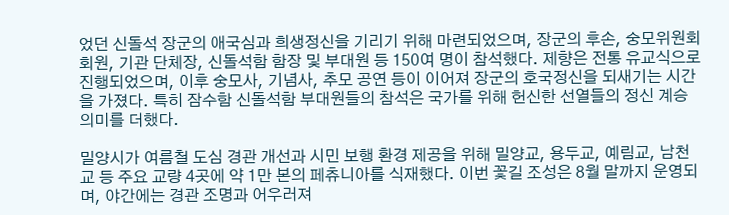었던 신돌석 장군의 애국심과 희생정신을 기리기 위해 마련되었으며, 장군의 후손, 숭모위원회 회원, 기관 단체장, 신돌석함 함장 및 부대원 등 150여 명이 참석했다. 제향은 전통 유교식으로 진행되었으며, 이후 숭모사, 기념사, 추모 공연 등이 이어져 장군의 호국정신을 되새기는 시간을 가졌다. 특히 잠수함 신돌석함 부대원들의 참석은 국가를 위해 헌신한 선열들의 정신 계승 의미를 더했다.

밀양시가 여름철 도심 경관 개선과 시민 보행 환경 제공을 위해 밀양교, 용두교, 예림교, 남천교 등 주요 교량 4곳에 약 1만 본의 페츄니아를 식재했다. 이번 꽃길 조성은 8월 말까지 운영되며, 야간에는 경관 조명과 어우러져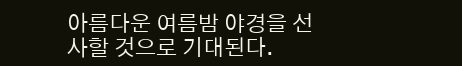아름다운 여름밤 야경을 선사할 것으로 기대된다.